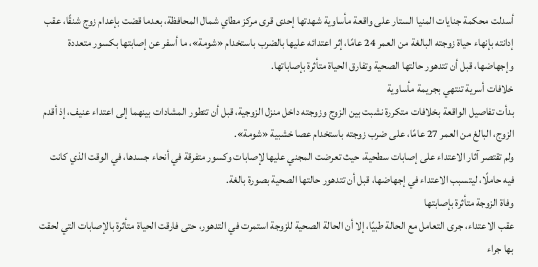أسدلت محكمة جنايات المنيا الستار على واقعة مأساوية شهدتها إحدى قرى مركز مطاي شمال المحافظة، بعدما قضت بإعدام زوج شنقًا، عقب إدانته بإنهاء حياة زوجته البالغة من العمر 24 عامًا، إثر اعتدائه عليها بالضرب باستخدام «شومة»، ما أسفر عن إصابتها بكسور متعددة وإجهاضها، قبل أن تتدهور حالتها الصحية وتفارق الحياة متأثرة بإصاباتها.
خلافات أسرية تنتهي بجريمة مأساوية
بدأت تفاصيل الواقعة بخلافات متكررة نشبت بين الزوج وزوجته داخل منزل الزوجية، قبل أن تتطور المشادات بينهما إلى اعتداء عنيف، إذ أقدم الزوج، البالغ من العمر 27 عامًا، على ضرب زوجته باستخدام عصا خشبية «شومة».
ولم تقتصر آثار الاعتداء على إصابات سطحية، حيث تعرضت المجني عليها لإصابات وكسور متفرقة في أنحاء جسدها، في الوقت الذي كانت فيه حاملًا، ليتسبب الاعتداء في إجهاضها، قبل أن تتدهور حالتها الصحية بصورة بالغة.
وفاة الزوجة متأثرة بإصابتها
عقب الاعتداء، جرى التعامل مع الحالة طبيًا، إلا أن الحالة الصحية للزوجة استمرت في التدهور، حتى فارقت الحياة متأثرة بالإصابات التي لحقت بها جراء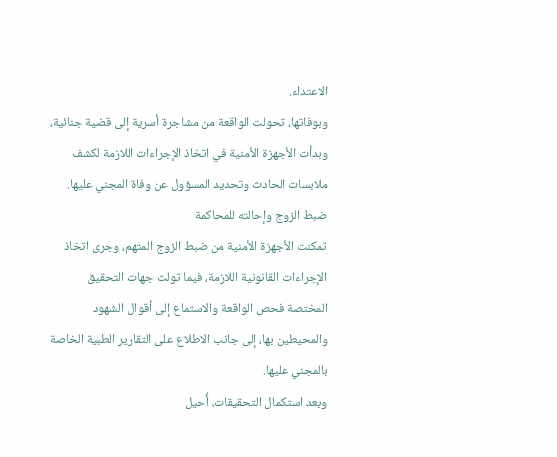الاعتداء.
وبوفاتها، تحولت الواقعة من مشاجرة أسرية إلى قضية جنائية، وبدأت الأجهزة الأمنية في اتخاذ الإجراءات اللازمة لكشف ملابسات الحادث وتحديد المسؤول عن وفاة المجني عليها.
ضبط الزوج وإحالته للمحاكمة
تمكنت الأجهزة الأمنية من ضبط الزوج المتهم، وجرى اتخاذ الإجراءات القانونية اللازمة، فيما تولت جهات التحقيق المختصة فحص الواقعة والاستماع إلى أقوال الشهود والمحيطين بها، إلى جانب الاطلاع على التقارير الطبية الخاصة بالمجني عليها.
وبعد استكمال التحقيقات، أُحيل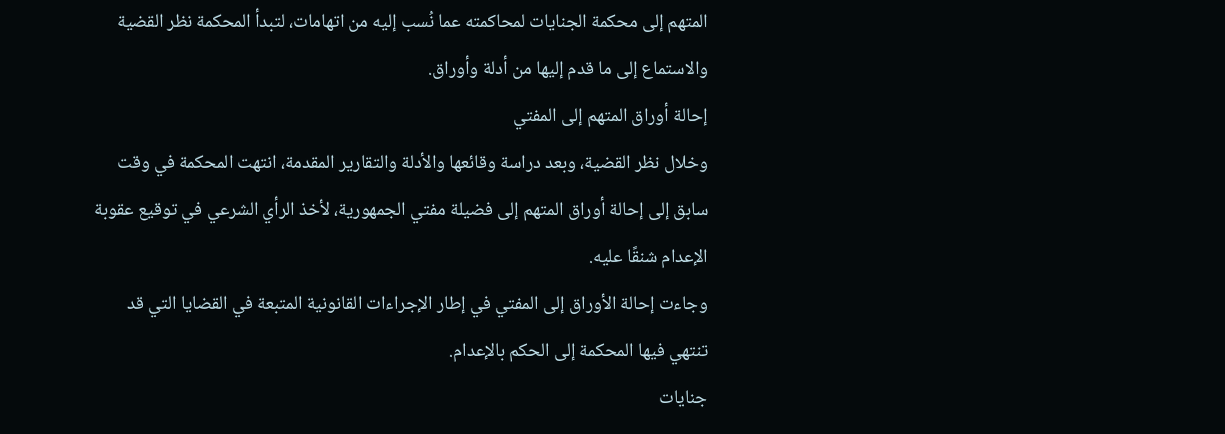المتهم إلى محكمة الجنايات لمحاكمته عما نُسب إليه من اتهامات، لتبدأ المحكمة نظر القضية والاستماع إلى ما قدم إليها من أدلة وأوراق.
إحالة أوراق المتهم إلى المفتي
وخلال نظر القضية، وبعد دراسة وقائعها والأدلة والتقارير المقدمة، انتهت المحكمة في وقت سابق إلى إحالة أوراق المتهم إلى فضيلة مفتي الجمهورية، لأخذ الرأي الشرعي في توقيع عقوبة الإعدام شنقًا عليه.
وجاءت إحالة الأوراق إلى المفتي في إطار الإجراءات القانونية المتبعة في القضايا التي قد تنتهي فيها المحكمة إلى الحكم بالإعدام.
جنايات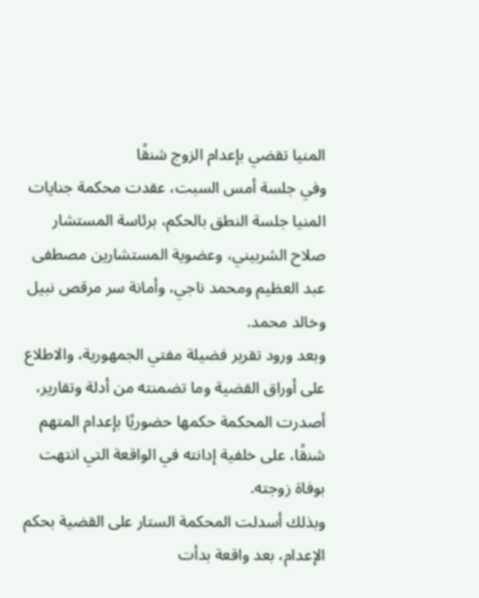المنيا تقضي بإعدام الزوج شنقًا
وفي جلسة أمس السبت، عقدت محكمة جنايات المنيا جلسة النطق بالحكم، برئاسة المستشار صلاح الشربيني، وعضوية المستشارين مصطفى عبد العظيم ومحمد ناجي، وأمانة سر مرقص نبيل وخالد محمد.
وبعد ورود تقرير فضيلة مفتي الجمهورية، والاطلاع على أوراق القضية وما تضمنته من أدلة وتقارير، أصدرت المحكمة حكمها حضوريًا بإعدام المتهم شنقًا، على خلفية إدانته في الواقعة التي انتهت بوفاة زوجته.
وبذلك أسدلت المحكمة الستار على القضية بحكم الإعدام، بعد واقعة بدأت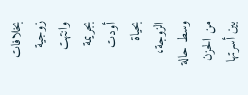بخلافات زوجية وانتهت بجريمة أودت بحياة الزوجة، وسط حالة من الحزن بين أسرتها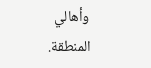وأهالي المنطقة.